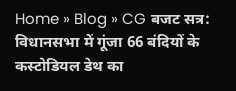Home » Blog » CG बजट सत्र: विधानसभा में गूंजा 66 बंदियों के कस्टोडियल डेथ का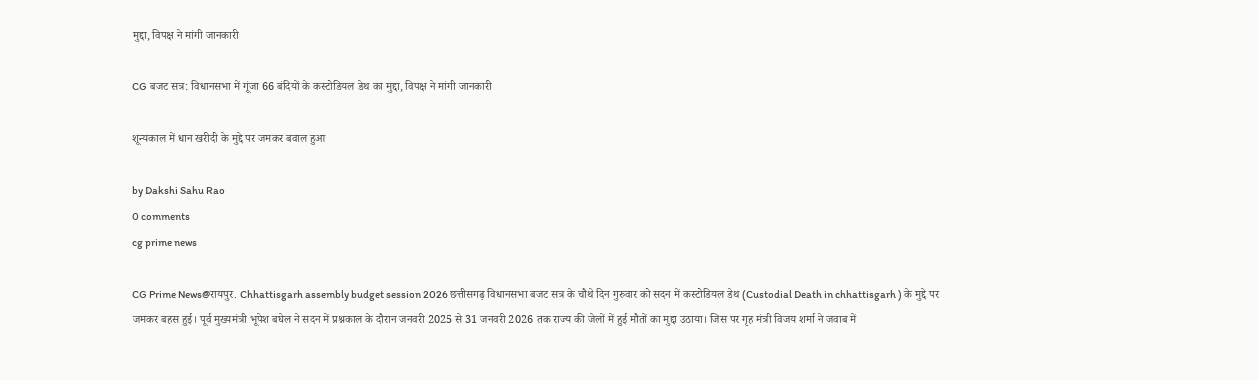मुद्दा, विपक्ष ने मांगी जानकारी

CG बजट सत्र: विधानसभा में गूंजा 66 बंदियों के कस्टोडियल डेथ का मुद्दा, विपक्ष ने मांगी जानकारी

शून्यकाल में धान खरीदी के मुद्दे पर जमकर बवाल हुआ

by Dakshi Sahu Rao
0 comments
cg prime news

CG Prime News@रायपुर. Chhattisgarh assembly budget session 2026 छत्तीसगढ़ विधानसभा बजट सत्र के चौथे दिन गुरुवार को सदन में कस्टोडियल डेथ (Custodial Death in chhattisgarh ) के मुद्दे पर जमकर बहस हुई। पूर्व मुख्यमंत्री भूपेश बघेल ने सदन में प्रश्नकाल के दौरान जनवरी 2025 से 31 जनवरी 2026 तक राज्य की जेलों में हुई मौतों का मुद्दा उठाया। जिस पर गृह मंत्री विजय शर्मा ने जवाब में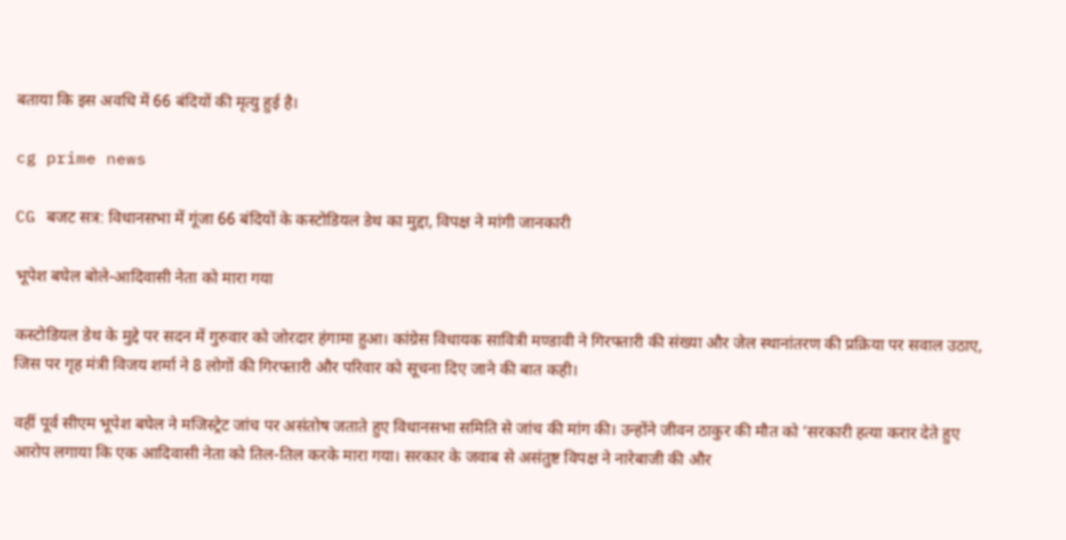बताया कि इस अवधि में 66 बंदियों की मृत्यु हुई है।

cg prime news

CG बजट सत्र: विधानसभा में गूंजा 66 बंदियों के कस्टोडियल डेथ का मुद्दा, विपक्ष ने मांगी जानकारी

भूपेश बघेल बोले-आदिवासी नेता को मारा गया

कस्टोडियल डेथ के मुद्दे पर सदन में गुरुवार को जोरदार हंगामा हुआ। कांग्रेस विधायक सावित्री मण्डावी ने गिरफ्तारी की संख्या और जेल स्थानांतरण की प्रक्रिया पर सवाल उठाए, जिस पर गृह मंत्री विजय शर्मा ने 8 लोगों की गिरफ्तारी और परिवार को सूचना दिए जाने की बात कही।

वहीं पूर्व सीएम भूपेश बघेल ने मजिस्ट्रेट जांच पर असंतोष जताते हुए विधानसभा समिति से जांच की मांग की। उन्होंने जीवन ठाकुर की मौत को ‘सरकारी हत्या करार देते हुए आरोप लगाया कि एक आदिवासी नेता को तिल-तिल करके मारा गया। सरकार के जवाब से असंतुष्ट विपक्ष ने नारेबाजी की और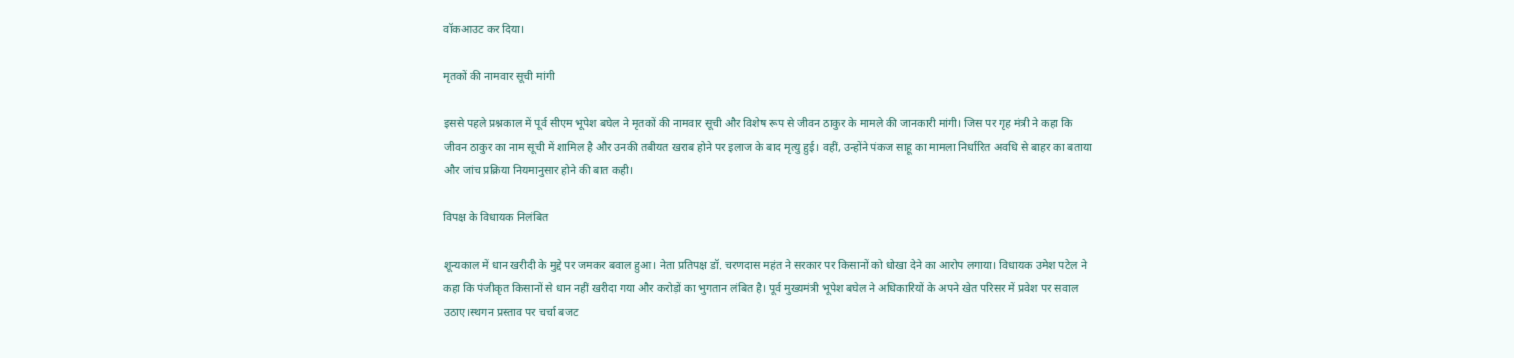वॉकआउट कर दिया।

मृतकों की नामवार सूची मांगी

इससे पहले प्रश्नकाल में पूर्व सीएम भूपेश बघेल ने मृतकों की नामवार सूची और विशेष रूप से जीवन ठाकुर के मामले की जानकारी मांगी। जिस पर गृह मंत्री ने कहा कि जीवन ठाकुर का नाम सूची में शामिल है और उनकी तबीयत खराब होने पर इलाज के बाद मृत्यु हुई। वहीं, उन्होंने पंकज साहू का मामला निर्धारित अवधि से बाहर का बताया और जांच प्रक्रिया नियमानुसार होने की बात कही।

विपक्ष के विधायक निलंबित

शून्यकाल में धान खरीदी के मुद्दे पर जमकर बवाल हुआ। नेता प्रतिपक्ष डॉ. चरणदास महंत ने सरकार पर किसानों को धोखा देने का आरोप लगाया। विधायक उमेश पटेल ने कहा कि पंजीकृत किसानों से धान नहीं खरीदा गया और करोड़ों का भुगतान लंबित है। पूर्व मुख्यमंत्री भूपेश बघेल ने अधिकारियों के अपने खेत परिसर में प्रवेश पर सवाल उठाए।स्थगन प्रस्ताव पर चर्चा बजट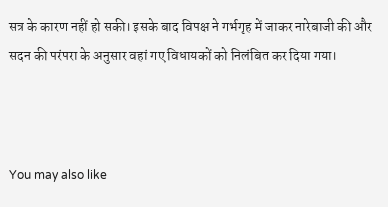सत्र के कारण नहीं हो सकी। इसके बाद विपक्ष ने गर्भगृह में जाकर नारेबाजी की और सदन की परंपरा के अनुसार वहां गए विधायकों को निलंबित कर दिया गया।



You may also like